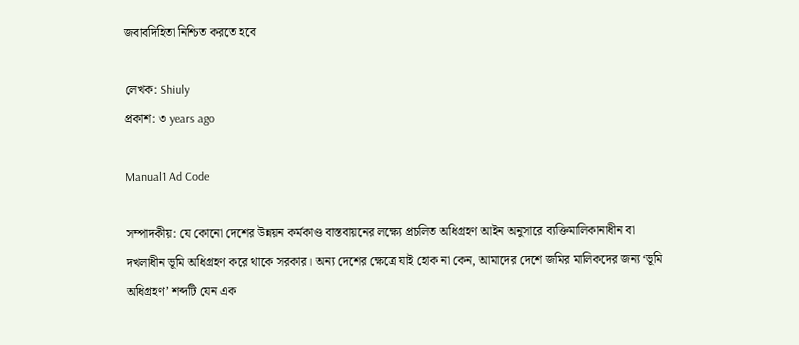জবাবদিহিতা নিশ্চিত করতে হবে

লেখক: Shiuly
প্রকাশ: ৩ years ago

Manual1 Ad Code

সম্পাদকীয়: যে কোনো দেশের উন্নয়ন কর্মকাণ্ড বাস্তবায়নের লক্ষ্যে প্রচলিত অধিগ্রহণ আইন অনুসারে ব্যক্তিমালিকানাধীন বা দখলাধীন ভূমি অধিগ্রহণ করে থাকে সরকার। অন্য দেশের ক্ষেত্রে যাই হোক না কেন, আমাদের দেশে জমির মালিকদের জন্য ‘ভূমি অধিগ্রহণ’ শব্দটি যেন এক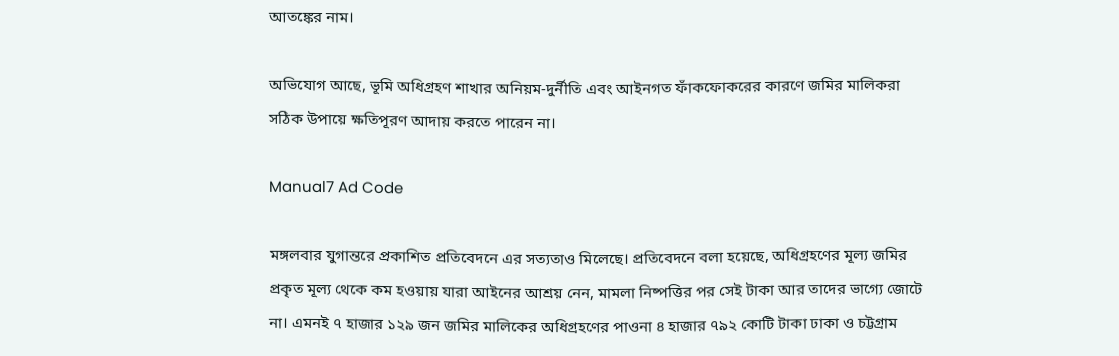আতঙ্কের নাম।

অভিযোগ আছে, ভূমি অধিগ্রহণ শাখার অনিয়ম-দুর্নীতি এবং আইনগত ফাঁকফোকরের কারণে জমির মালিকরা সঠিক উপায়ে ক্ষতিপূরণ আদায় করতে পারেন না।

Manual7 Ad Code

মঙ্গলবার যুগান্তরে প্রকাশিত প্রতিবেদনে এর সত্যতাও মিলেছে। প্রতিবেদনে বলা হয়েছে, অধিগ্রহণের মূল্য জমির প্রকৃত মূল্য থেকে কম হওয়ায় যারা আইনের আশ্রয় নেন, মামলা নিষ্পত্তির পর সেই টাকা আর তাদের ভাগ্যে জোটে না। এমনই ৭ হাজার ১২৯ জন জমির মালিকের অধিগ্রহণের পাওনা ৪ হাজার ৭৯২ কোটি টাকা ঢাকা ও চট্টগ্রাম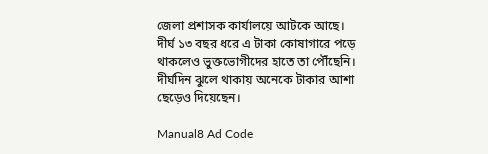জেলা প্রশাসক কার্যালয়ে আটকে আছে। দীর্ঘ ১৩ বছর ধরে এ টাকা কোষাগারে পড়ে থাকলেও ভুক্তভোগীদের হাতে তা পৌঁছেনি। দীর্ঘদিন ঝুলে থাকায় অনেকে টাকার আশা ছেড়েও দিয়েছেন।

Manual8 Ad Code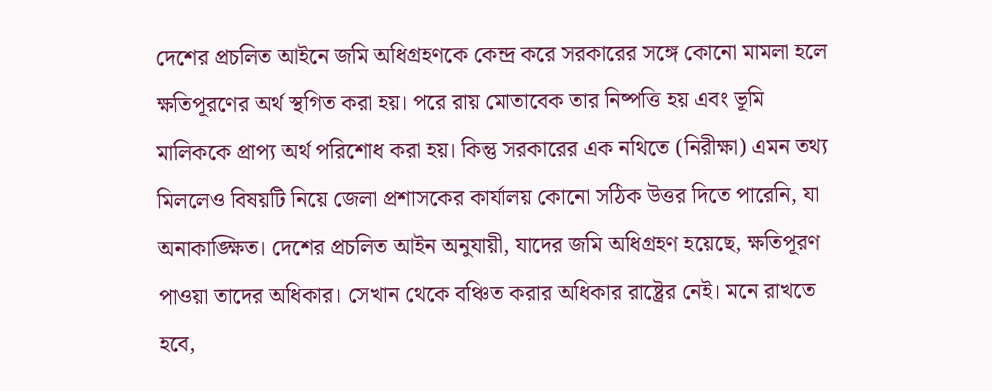দেশের প্রচলিত আইনে জমি অধিগ্রহণকে কেন্দ্র করে সরকারের সঙ্গে কোনো মামলা হলে ক্ষতিপূরণের অর্থ স্থগিত করা হয়। পরে রায় মোতাবেক তার নিষ্পত্তি হয় এবং ভূমি মালিককে প্রাপ্য অর্থ পরিশোধ করা হয়। কিন্তু সরকারের এক নথিতে (নিরীক্ষা) এমন তথ্য মিললেও বিষয়টি নিয়ে জেলা প্রশাসকের কার্যালয় কোনো সঠিক উত্তর দিতে পারেনি, যা অনাকাঙ্ক্ষিত। দেশের প্রচলিত আইন অনুযায়ী, যাদের জমি অধিগ্রহণ হয়েছে, ক্ষতিপূরণ পাওয়া তাদের অধিকার। সেখান থেকে বঞ্চিত করার অধিকার রাষ্ট্রের নেই। মনে রাখতে হবে,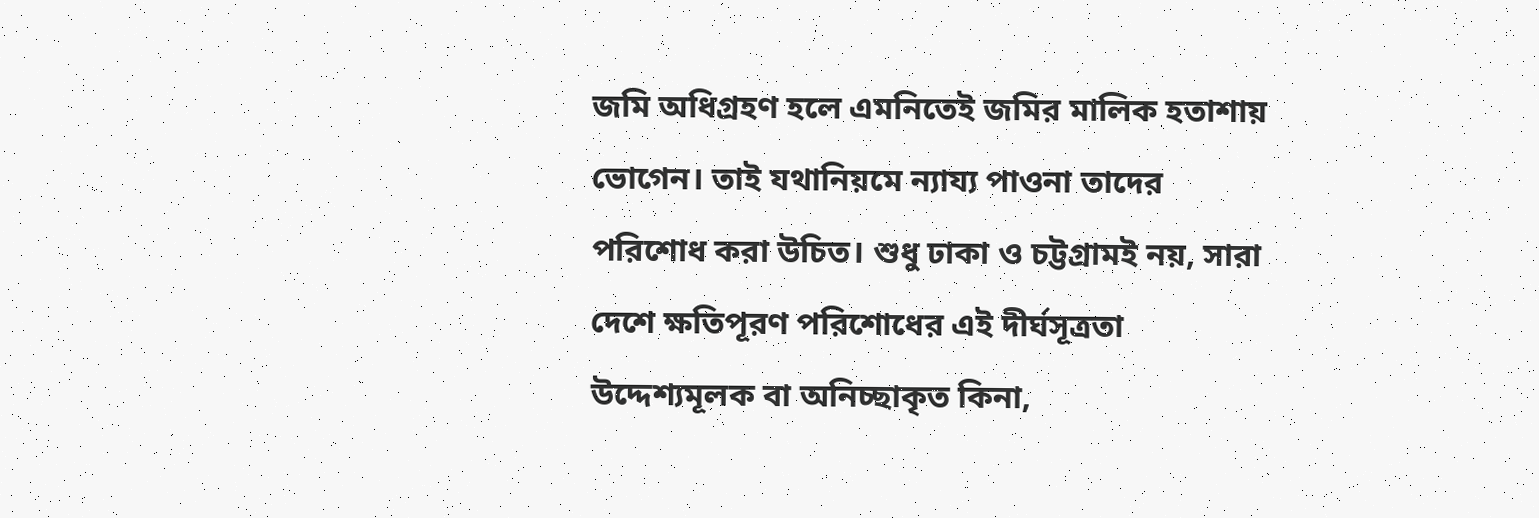জমি অধিগ্রহণ হলে এমনিতেই জমির মালিক হতাশায় ভোগেন। তাই যথানিয়মে ন্যায্য পাওনা তাদের পরিশোধ করা উচিত। শুধু ঢাকা ও চট্টগ্রামই নয়, সারা দেশে ক্ষতিপূরণ পরিশোধের এই দীর্ঘসূত্রতা উদ্দেশ্যমূলক বা অনিচ্ছাকৃত কিনা,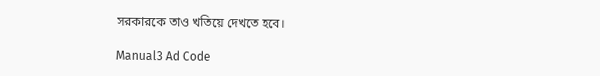সরকারকে তাও খতিয়ে দেখতে হবে।

Manual3 Ad Code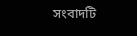সংবাদটি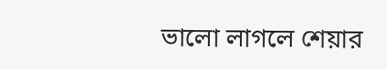ভালো লাগলে শেয়ার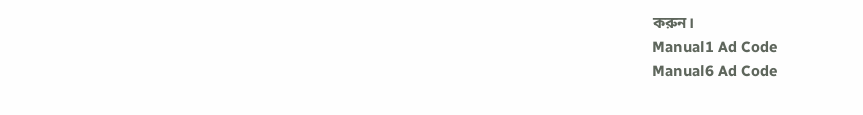করুন।
Manual1 Ad Code
Manual6 Ad Code